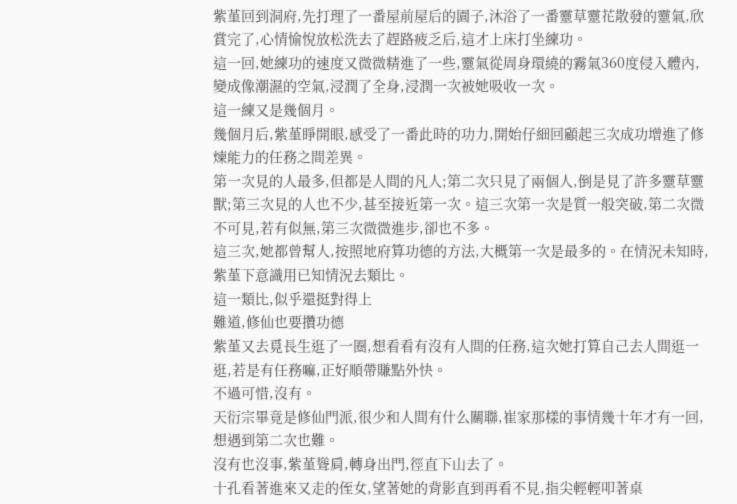紫堇回到洞府,先打理了一番屋前屋后的園子,沐浴了一番靈草靈花散發的靈氣,欣賞完了,心情愉悅放松洗去了趕路疲乏后,這才上床打坐練功。
這一回,她練功的速度又微微精進了一些,靈氣從周身環繞的霧氣360度侵入體內,變成像潮濕的空氣,浸潤了全身,浸潤一次被她吸收一次。
這一練又是幾個月。
幾個月后,紫堇睜開眼,感受了一番此時的功力,開始仔細回顧起三次成功增進了修煉能力的任務之間差異。
第一次見的人最多,但都是人間的凡人;第二次只見了兩個人,倒是見了許多靈草靈獸;第三次見的人也不少,甚至接近第一次。這三次第一次是質一般突破,第二次微不可見,若有似無,第三次微微進步,卻也不多。
這三次,她都曾幫人,按照地府算功德的方法,大概第一次是最多的。在情況未知時,紫堇下意識用已知情況去類比。
這一類比,似乎還挺對得上
難道,修仙也要攢功德
紫堇又去覓長生逛了一圈,想看看有沒有人間的任務,這次她打算自己去人間逛一逛,若是有任務嘛,正好順帶賺點外快。
不過可惜,沒有。
天衍宗畢竟是修仙門派,很少和人間有什么關聯,崔家那樣的事情幾十年才有一回,想遇到第二次也難。
沒有也沒事,紫堇聳肩,轉身出門,徑直下山去了。
十孔看著進來又走的侄女,望著她的背影直到再看不見,指尖輕輕叩著桌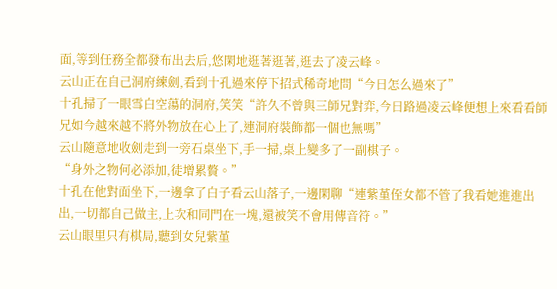面,等到任務全都發布出去后,悠閑地逛著逛著,逛去了凌云峰。
云山正在自己洞府練劍,看到十孔過來停下招式稀奇地問“今日怎么過來了”
十孔掃了一眼雪白空蕩的洞府,笑笑“許久不曾與三師兄對弈,今日路過凌云峰便想上來看看師兄如今越來越不將外物放在心上了,連洞府裝飾都一個也無嗎”
云山隨意地收劍走到一旁石桌坐下,手一掃,桌上變多了一副棋子。
“身外之物何必添加,徒增累贅。”
十孔在他對面坐下,一邊拿了白子看云山落子,一邊閑聊“連紫堇侄女都不管了我看她進進出出,一切都自己做主,上次和同門在一塊,還被笑不會用傳音符。”
云山眼里只有棋局,聽到女兒紫堇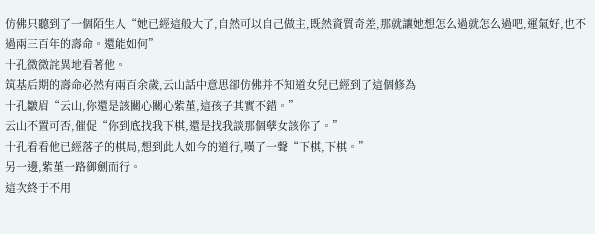仿佛只聽到了一個陌生人“她已經這般大了,自然可以自己做主,既然資質奇差,那就讓她想怎么過就怎么過吧,運氣好,也不過兩三百年的壽命。還能如何”
十孔微微詫異地看著他。
筑基后期的壽命必然有兩百余歲,云山話中意思卻仿佛并不知道女兒已經到了這個修為
十孔皺眉“云山,你還是該關心關心紫堇,這孩子其實不錯。”
云山不置可否,催促“你到底找我下棋,還是找我談那個孽女該你了。”
十孔看看他已經落子的棋局,想到此人如今的道行,嘆了一聲“下棋,下棋。”
另一邊,紫堇一路御劍而行。
這次終于不用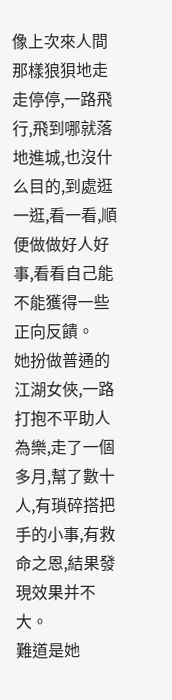像上次來人間那樣狼狽地走走停停,一路飛行,飛到哪就落地進城,也沒什么目的,到處逛一逛,看一看,順便做做好人好事,看看自己能不能獲得一些正向反饋。
她扮做普通的江湖女俠,一路打抱不平助人為樂,走了一個多月,幫了數十人,有瑣碎搭把手的小事,有救命之恩,結果發現效果并不大。
難道是她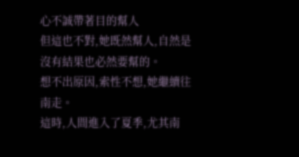心不誠帶著目的幫人
但這也不對,她既然幫人,自然是沒有結果也必然要幫的。
想不出原因,索性不想,她繼續往南走。
這時,人間進入了夏季,尤其南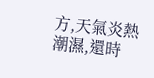方,天氣炎熱潮濕,還時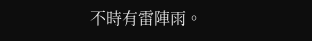不時有雷陣雨。